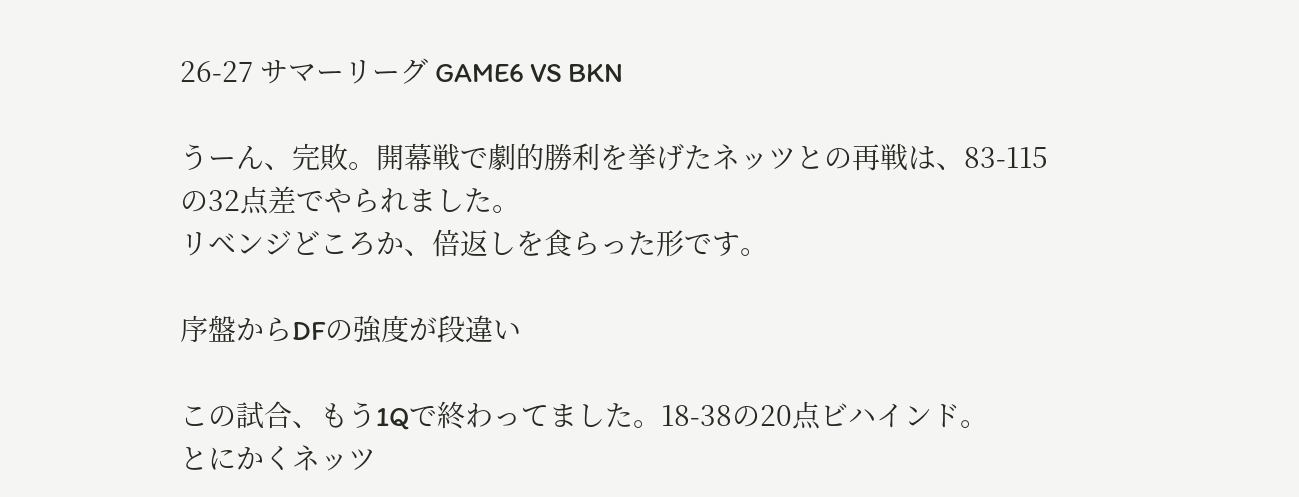26-27 サマーリーグ GAME6 VS BKN

うーん、完敗。開幕戦で劇的勝利を挙げたネッツとの再戦は、83-115の32点差でやられました。
リベンジどころか、倍返しを食らった形です。

序盤からDFの強度が段違い

この試合、もう1Qで終わってました。18-38の20点ビハインド。
とにかくネッツ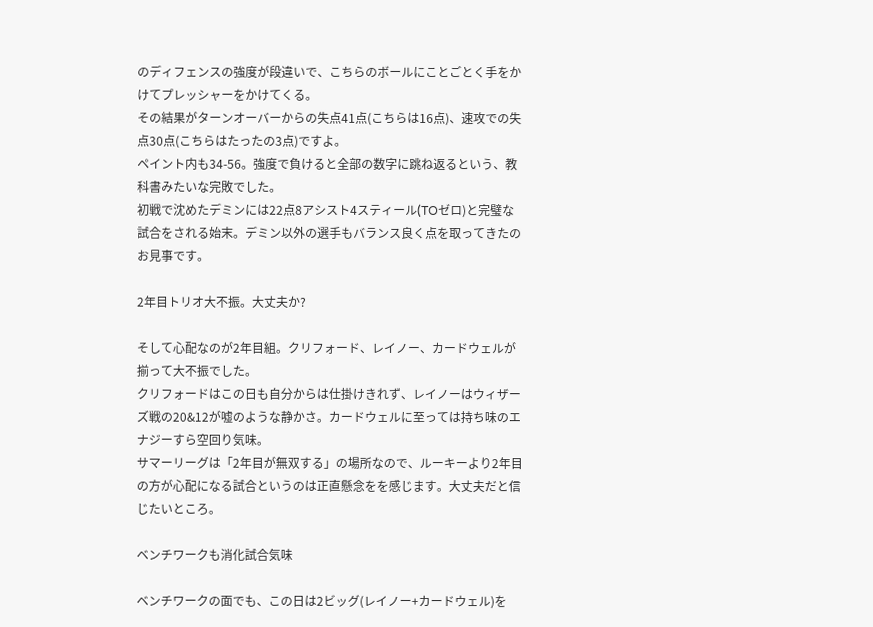のディフェンスの強度が段違いで、こちらのボールにことごとく手をかけてプレッシャーをかけてくる。
その結果がターンオーバーからの失点41点(こちらは16点)、速攻での失点30点(こちらはたったの3点)ですよ。
ペイント内も34-56。強度で負けると全部の数字に跳ね返るという、教科書みたいな完敗でした。
初戦で沈めたデミンには22点8アシスト4スティール(TOゼロ)と完璧な試合をされる始末。デミン以外の選手もバランス良く点を取ってきたのお見事です。

2年目トリオ大不振。大丈夫か?

そして心配なのが2年目組。クリフォード、レイノー、カードウェルが揃って大不振でした。
クリフォードはこの日も自分からは仕掛けきれず、レイノーはウィザーズ戦の20&12が嘘のような静かさ。カードウェルに至っては持ち味のエナジーすら空回り気味。
サマーリーグは「2年目が無双する」の場所なので、ルーキーより2年目の方が心配になる試合というのは正直懸念をを感じます。大丈夫だと信じたいところ。

ベンチワークも消化試合気味

ベンチワークの面でも、この日は2ビッグ(レイノー+カードウェル)を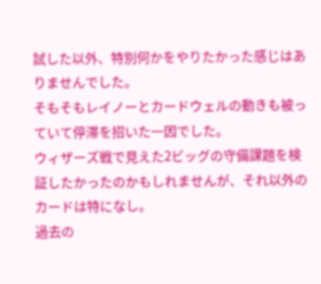試した以外、特別何かをやりたかった感じはありませんでした。
そもそもレイノーとカードウェルの動きも被っていて停滞を招いた一因でした。
ウィザーズ戦で見えた2ビッグの守備課題を検証したかったのかもしれませんが、それ以外のカードは特になし。
過去の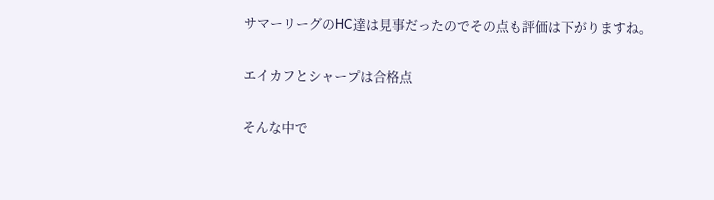サマーリーグのHC達は見事だったのでその点も評価は下がりますね。

エイカフとシャープは合格点

そんな中で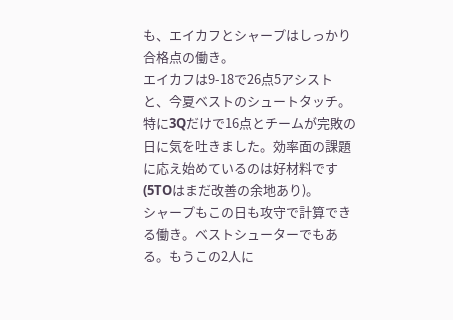も、エイカフとシャープはしっかり合格点の働き。
エイカフは9-18で26点5アシストと、今夏ベストのシュートタッチ。特に3Qだけで16点とチームが完敗の日に気を吐きました。効率面の課題に応え始めているのは好材料です(5TOはまだ改善の余地あり)。
シャープもこの日も攻守で計算できる働き。ベストシューターでもある。もうこの2人に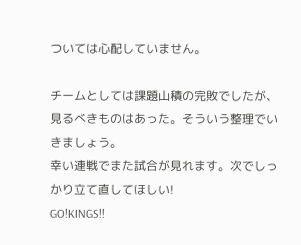ついては心配していません。

チームとしては課題山積の完敗でしたが、見るべきものはあった。そういう整理でいきましょう。
幸い連戦でまた試合が見れます。次でしっかり立て直してほしい!
GO!KINGS!!